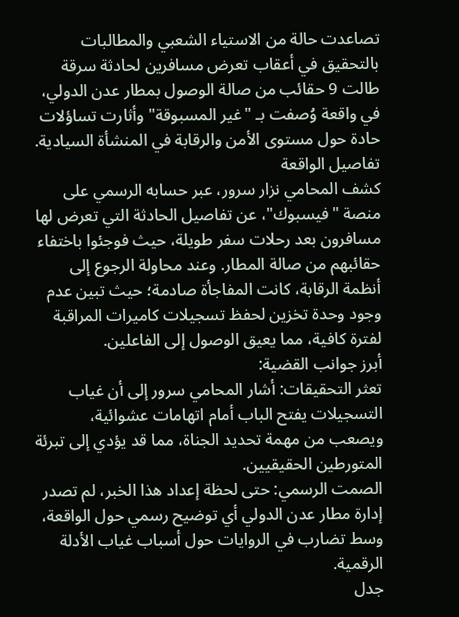تصاعدت حالة من الاستياء الشعبي والمطالبات بالتحقيق في أعقاب تعرض مسافرين لحادثة سرقة طالت 9 حقائب من صالة الوصول بمطار عدن الدولي، في واقعة وُصفت بـ "غير المسبوقة" وأثارت تساؤلات حادة حول مستوى الأمن والرقابة في المنشأة السيادية.
تفاصيل الواقعة
كشف المحامي نزار سرور، عبر حسابه الرسمي على منصة "فيسبوك"، عن تفاصيل الحادثة التي تعرض لها مسافرون بعد رحلات سفر طويلة، حيث فوجئوا باختفاء حقائبهم من صالة المطار. وعند محاولة الرجوع إلى أنظمة الرقابة، كانت المفاجأة صادمة؛ حيث تبين عدم وجود وحدة تخزين لحفظ تسجيلات كاميرات المراقبة لفترة كافية، مما يعيق الوصول إلى الفاعلين.
أبرز جوانب القضية:
تعثر التحقيقات: أشار المحامي سرور إلى أن غياب التسجيلات يفتح الباب أمام اتهامات عشوائية، ويصعب من مهمة تحديد الجناة، مما قد يؤدي إلى تبرئة المتورطين الحقيقيين.
الصمت الرسمي: حتى لحظة إعداد هذا الخبر، لم تصدر إدارة مطار عدن الدولي أي توضيح رسمي حول الواقعة، وسط تضارب في الروايات حول أسباب غياب الأدلة الرقمية.
جدل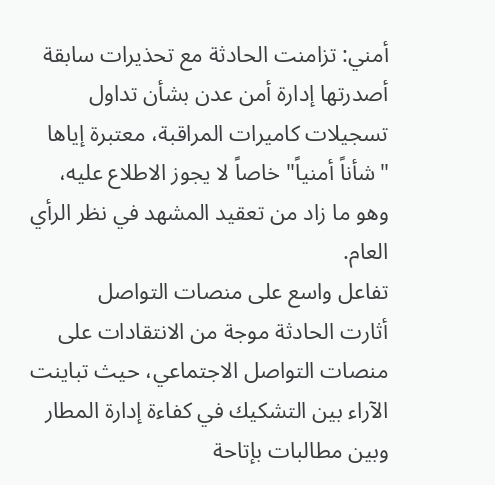أمني: تزامنت الحادثة مع تحذيرات سابقة أصدرتها إدارة أمن عدن بشأن تداول تسجيلات كاميرات المراقبة، معتبرة إياها "شأناً أمنياً" خاصاً لا يجوز الاطلاع عليه، وهو ما زاد من تعقيد المشهد في نظر الرأي العام.
تفاعل واسع على منصات التواصل
أثارت الحادثة موجة من الانتقادات على منصات التواصل الاجتماعي، حيث تباينت الآراء بين التشكيك في كفاءة إدارة المطار وبين مطالبات بإتاحة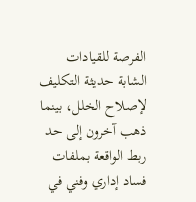الفرصة للقيادات الشابة حديثة التكليف لإصلاح الخلل، بينما ذهب آخرون إلى حد ربط الواقعة بملفات فساد إداري وفني في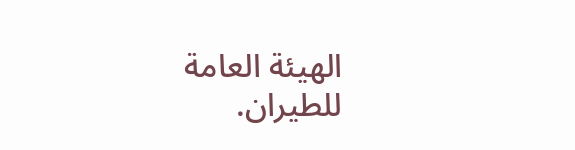الهيئة العامة للطيران.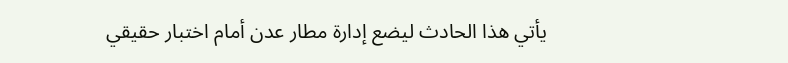يأتي هذا الحادث ليضع إدارة مطار عدن أمام اختبار حقيقي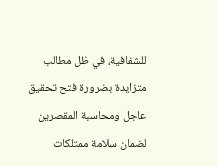للشفافية، في ظل مطالب متزايدة بضرورة فتح تحقيق عاجل ومحاسبة المقصرين لضمان سلامة ممتلكات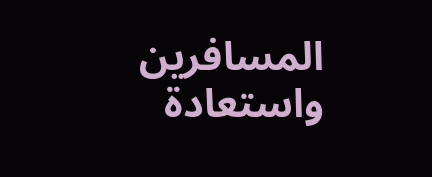المسافرين واستعادة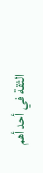الثقة في أحد أهم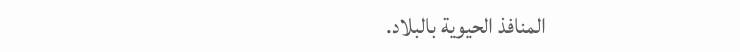المنافذ الحيوية بالبلاد.